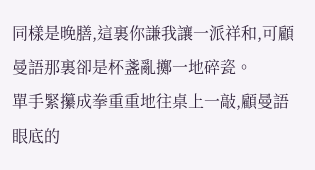同樣是晚膳,這裏你謙我讓一派祥和,可顧曼語那裏卻是杯盞亂擲一地碎瓷。
單手緊攥成拳重重地往桌上一敲,顧曼語眼底的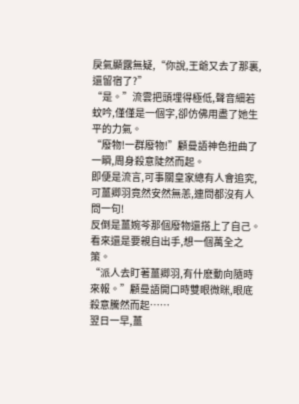戾氣顯露無疑,“你說,王爺又去了那裏,還留宿了?”
“是。”流雲把頭埋得極低,聲音細若蚊吟,僅僅是一個字,卻仿佛用盡了她生平的力氣。
“廢物!一群廢物!”顧曼語神色扭曲了一瞬,周身殺意陡然而起。
即便是流言,可事關皇家總有人會追究,可薑卿羽竟然安然無恙,連問都沒有人問一句!
反倒是薑婉芩那個廢物還搭上了自己。
看來還是要親自出手,想一個萬全之策。
“派人去盯著薑卿羽,有什麽動向隨時來報。”顧曼語開口時雙眼微眯,眼底殺意騰然而起……
翌日一早,薑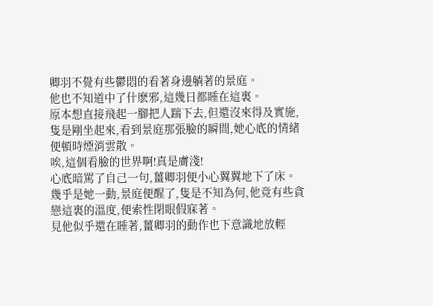卿羽不覺有些鬱悶的看著身邊躺著的景庭。
他也不知道中了什麽邪,這幾日都睡在這裏。
原本想直接飛起一腳把人踹下去,但還沒來得及實施,隻是剛坐起來,看到景庭那張臉的瞬間,她心底的情緒便頓時煙消雲散。
唉,這個看臉的世界啊!真是膚淺!
心底暗罵了自己一句,薑卿羽便小心翼翼地下了床。
幾乎是她一動,景庭便醒了,隻是不知為何,他竟有些貪戀這裏的溫度,便索性閉眼假寐著。
見他似乎還在睡著,薑卿羽的動作也下意識地放輕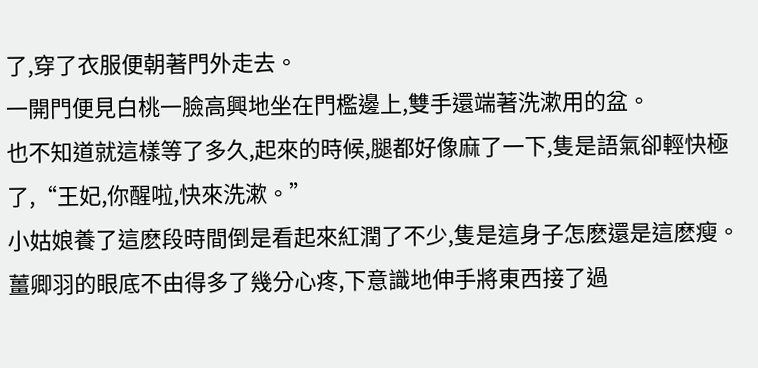了,穿了衣服便朝著門外走去。
一開門便見白桃一臉高興地坐在門檻邊上,雙手還端著洗漱用的盆。
也不知道就這樣等了多久,起來的時候,腿都好像麻了一下,隻是語氣卻輕快極了,“王妃,你醒啦,快來洗漱。”
小姑娘養了這麽段時間倒是看起來紅潤了不少,隻是這身子怎麽還是這麽瘦。
薑卿羽的眼底不由得多了幾分心疼,下意識地伸手將東西接了過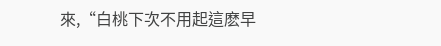來,“白桃下次不用起這麽早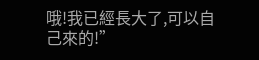哦!我已經長大了,可以自己來的!”